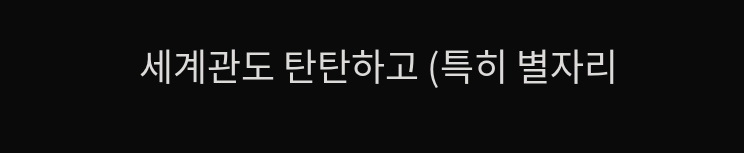세계관도 탄탄하고 (특히 별자리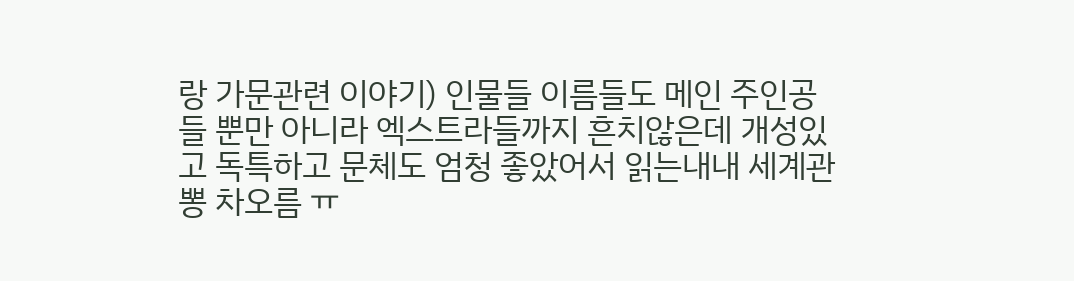랑 가문관련 이야기) 인물들 이름들도 메인 주인공들 뿐만 아니라 엑스트라들까지 흔치않은데 개성있고 독특하고 문체도 엄청 좋았어서 읽는내내 세계관 뽕 차오름 ㅠ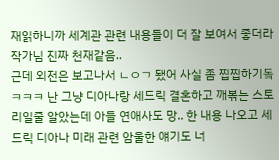재읽하니까 세계관 관련 내용들이 더 잘 보여서 좋더라 작가님 진짜 천재같음..
근데 외전은 보고나서 ㄴㅇㄱ 됐어 사실 좀 찝찝하기돜ㅋㅋㅋ 난 그냥 디아나랑 세드릭 결혼하고 깨볶는 스토리일줄 알았는데 아들 연애사도 망.. 한 내용 나오고 세드릭 디아나 미래 관련 암울한 얘기도 너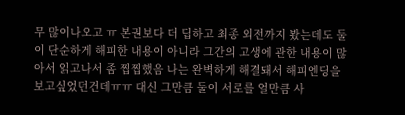무 많이나오고 ㅠ 본권보다 더 딥하고 최종 외전까지 봤는데도 둘이 단순하게 해피한 내용이 아니라 그간의 고생에 관한 내용이 많아서 읽고나서 좀 찝찝했음 나는 완벽하게 해결돼서 해피엔딩을 보고싶었던건데ㅠㅠ 대신 그만큼 둘이 서로를 얼만큼 사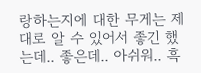랑하는지에 대한 무게는 제대로 알 수 있어서 좋긴 했는데.. 좋은데.. 아쉬워.. 흑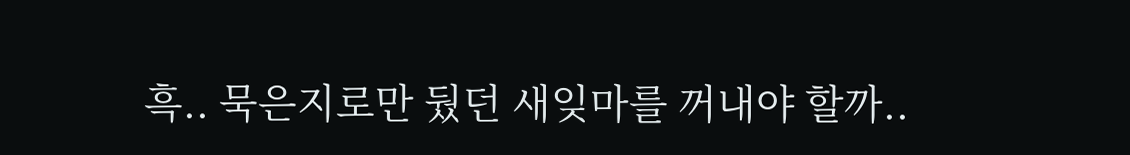흑.. 묵은지로만 뒀던 새잊마를 꺼내야 할까..